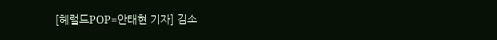[헤럴드POP=안태현 기자] 김소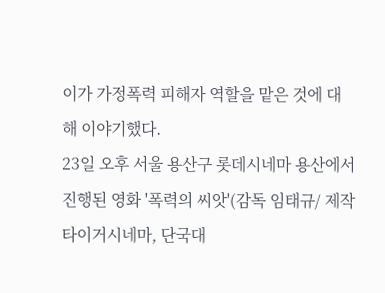이가 가정폭력 피해자 역할을 맡은 것에 대해 이야기했다.
23일 오후 서울 용산구 롯데시네마 용산에서 진행된 영화 '폭력의 씨앗'(감독 임태규/ 제작 타이거시네마, 단국대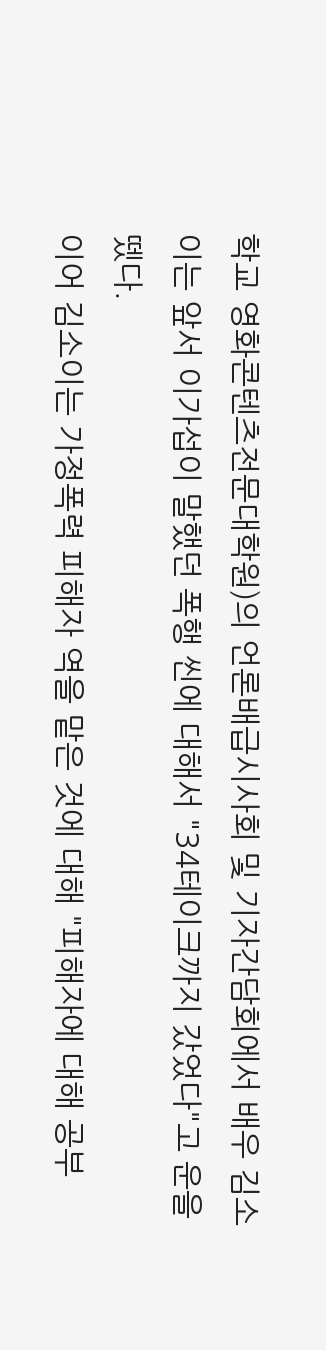학교 영화콘텐츠전문대학원)의 언론배급시사회 및 기자간담회에서 배우 김소이는 앞서 이가섭이 말했던 폭행 씬에 대해서 "34테이크까지 갔었다"고 운을 뗐다.
이어 김소이는 가정폭력 피해자 역을 맡은 것에 대해 "피해자에 대해 공부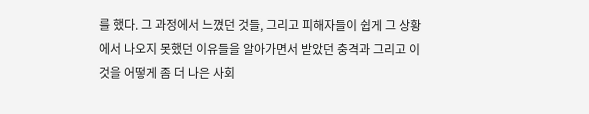를 했다. 그 과정에서 느꼈던 것들, 그리고 피해자들이 쉽게 그 상황에서 나오지 못했던 이유들을 알아가면서 받았던 충격과 그리고 이것을 어떻게 좀 더 나은 사회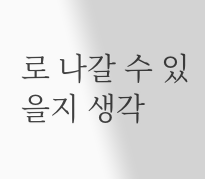로 나갈 수 있을지 생각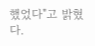했었다"고 밝혔다.